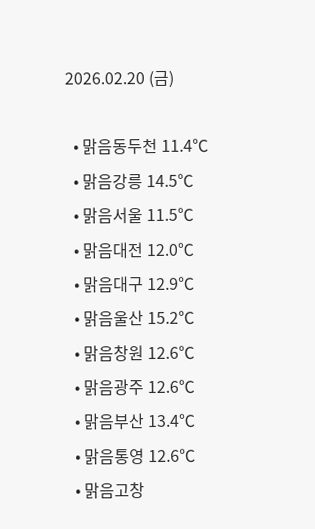2026.02.20 (금)

  • 맑음동두천 11.4℃
  • 맑음강릉 14.5℃
  • 맑음서울 11.5℃
  • 맑음대전 12.0℃
  • 맑음대구 12.9℃
  • 맑음울산 15.2℃
  • 맑음창원 12.6℃
  • 맑음광주 12.6℃
  • 맑음부산 13.4℃
  • 맑음통영 12.6℃
  • 맑음고창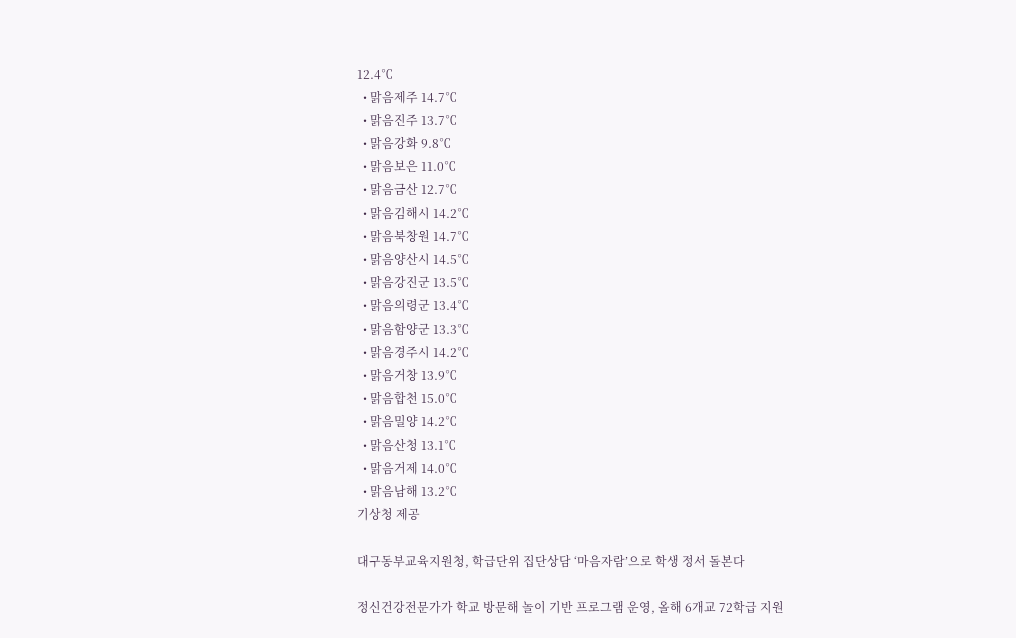12.4℃
  • 맑음제주 14.7℃
  • 맑음진주 13.7℃
  • 맑음강화 9.8℃
  • 맑음보은 11.0℃
  • 맑음금산 12.7℃
  • 맑음김해시 14.2℃
  • 맑음북창원 14.7℃
  • 맑음양산시 14.5℃
  • 맑음강진군 13.5℃
  • 맑음의령군 13.4℃
  • 맑음함양군 13.3℃
  • 맑음경주시 14.2℃
  • 맑음거창 13.9℃
  • 맑음합천 15.0℃
  • 맑음밀양 14.2℃
  • 맑음산청 13.1℃
  • 맑음거제 14.0℃
  • 맑음남해 13.2℃
기상청 제공

대구동부교육지원청, 학급단위 집단상담 ‘마음자람’으로 학생 정서 돌본다

정신건강전문가가 학교 방문해 놀이 기반 프로그램 운영, 올해 6개교 72학급 지원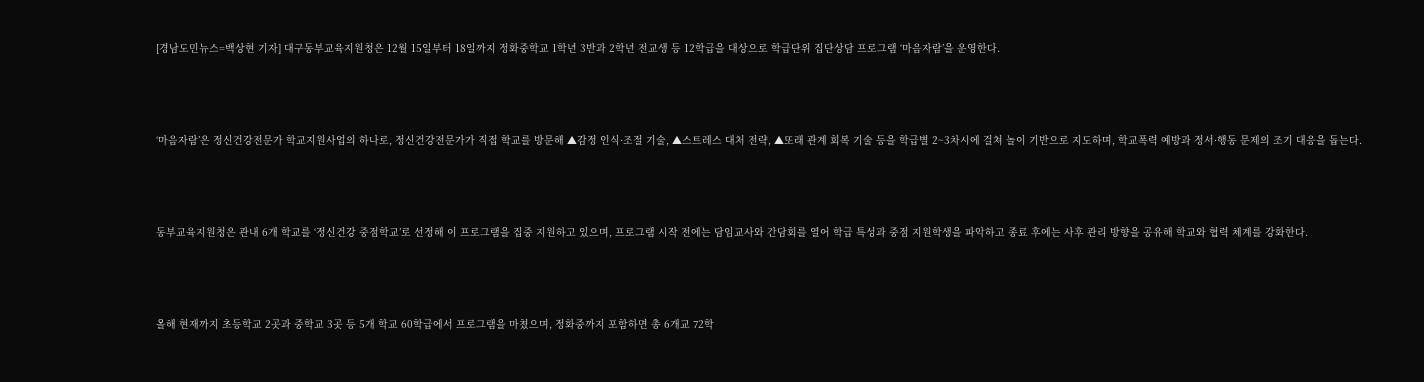[경남도민뉴스=백상현 기자] 대구동부교육지원청은 12월 15일부터 18일까지 정화중학교 1학년 3반과 2학년 전교생 등 12학급을 대상으로 학급단위 집단상담 프로그램 ‘마음자람’을 운영한다.



‘마음자람’은 정신건강전문가 학교지원사업의 하나로, 정신건강전문가가 직접 학교를 방문해 ▲감정 인식·조절 기술, ▲스트레스 대처 전략, ▲또래 관계 회복 기술 등을 학급별 2~3차시에 걸쳐 놀이 기반으로 지도하며, 학교폭력 예방과 정서·행동 문제의 조기 대응을 돕는다.



동부교육지원청은 관내 6개 학교를 ‘정신건강 중점학교’로 선정해 이 프로그램을 집중 지원하고 있으며, 프로그램 시작 전에는 담임교사와 간담회를 열어 학급 특성과 중점 지원학생을 파악하고 종료 후에는 사후 관리 방향을 공유해 학교와 협력 체계를 강화한다.



올해 현재까지 초등학교 2곳과 중학교 3곳 등 5개 학교 60학급에서 프로그램을 마쳤으며, 정화중까지 포함하면 총 6개교 72학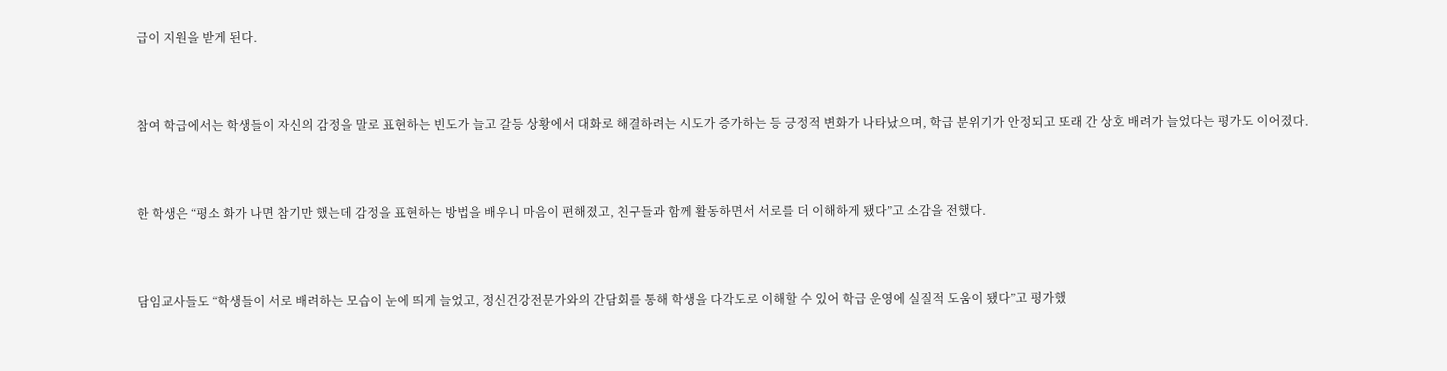급이 지원을 받게 된다.



참여 학급에서는 학생들이 자신의 감정을 말로 표현하는 빈도가 늘고 갈등 상황에서 대화로 해결하려는 시도가 증가하는 등 긍정적 변화가 나타났으며, 학급 분위기가 안정되고 또래 간 상호 배려가 늘었다는 평가도 이어졌다.



한 학생은 “평소 화가 나면 참기만 했는데 감정을 표현하는 방법을 배우니 마음이 편해졌고, 친구들과 함께 활동하면서 서로를 더 이해하게 됐다”고 소감을 전했다.



담임교사들도 “학생들이 서로 배려하는 모습이 눈에 띄게 늘었고, 정신건강전문가와의 간담회를 통해 학생을 다각도로 이해할 수 있어 학급 운영에 실질적 도움이 됐다”고 평가했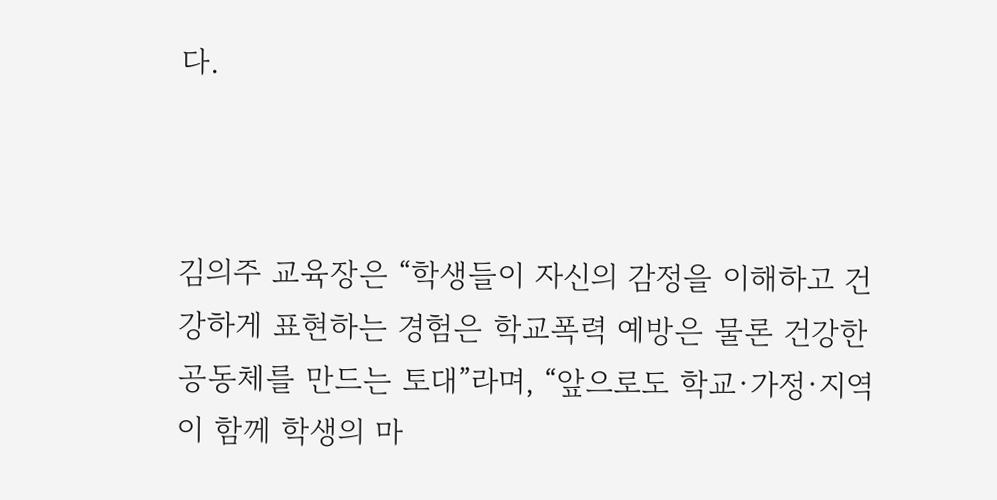다.



김의주 교육장은 “학생들이 자신의 감정을 이해하고 건강하게 표현하는 경험은 학교폭력 예방은 물론 건강한 공동체를 만드는 토대”라며, “앞으로도 학교·가정·지역이 함께 학생의 마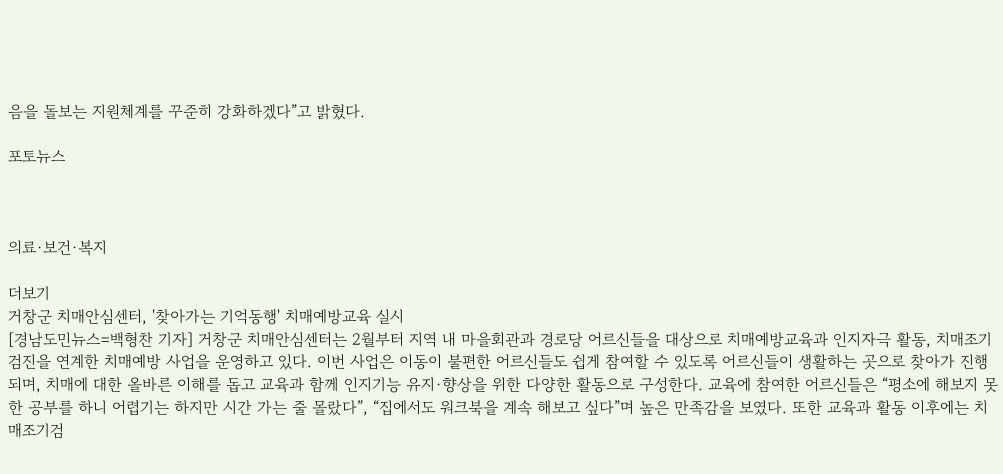음을 돌보는 지원체계를 꾸준히 강화하겠다”고 밝혔다.

포토뉴스



의료·보건·복지

더보기
거창군 치매안심센터, '찾아가는 기억동행' 치매예방교육 실시
[경남도민뉴스=백형찬 기자] 거창군 치매안심센터는 2월부터 지역 내 마을회관과 경로당 어르신들을 대상으로 치매예방교육과 인지자극 활동, 치매조기검진을 연계한 치매예방 사업을 운영하고 있다. 이번 사업은 이동이 불편한 어르신들도 쉽게 참여할 수 있도록 어르신들이 생활하는 곳으로 찾아가 진행되며, 치매에 대한 올바른 이해를 돕고 교육과 함께 인지기능 유지·향상을 위한 다양한 활동으로 구성한다. 교육에 참여한 어르신들은 “평소에 해보지 못한 공부를 하니 어렵기는 하지만 시간 가는 줄 몰랐다”, “집에서도 워크북을 계속 해보고 싶다”며 높은 만족감을 보였다. 또한 교육과 활동 이후에는 치매조기검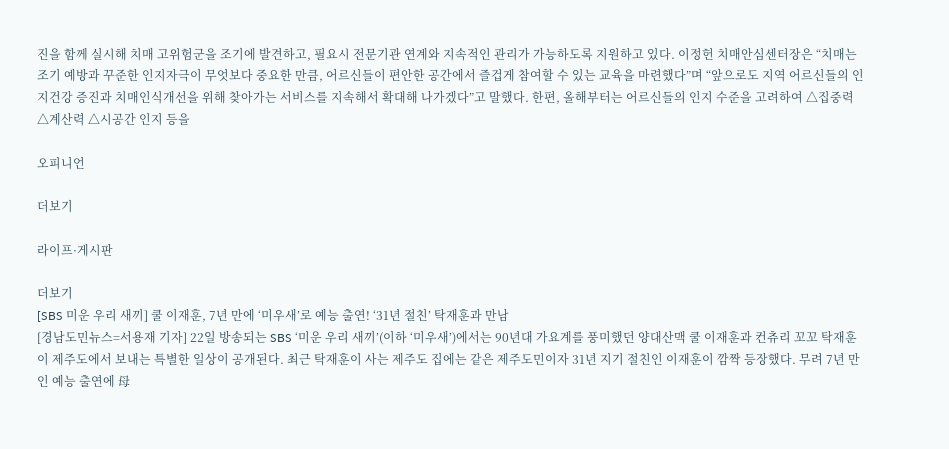진을 함께 실시해 치매 고위험군을 조기에 발견하고, 필요시 전문기관 연계와 지속적인 관리가 가능하도록 지원하고 있다. 이정헌 치매안심센터장은 “치매는 조기 예방과 꾸준한 인지자극이 무엇보다 중요한 만큼, 어르신들이 편안한 공간에서 즐겁게 참여할 수 있는 교육을 마련했다”며 “앞으로도 지역 어르신들의 인지건강 증진과 치매인식개선을 위해 찾아가는 서비스를 지속해서 확대해 나가겠다”고 말했다. 한편, 올해부터는 어르신들의 인지 수준을 고려하여 △집중력 △계산력 △시공간 인지 등을

오피니언

더보기

라이프·게시판

더보기
[SBS 미운 우리 새끼] 쿨 이재훈, 7년 만에 ‘미우새’로 예능 출연! ‘31년 절친’ 탁재훈과 만남
[경남도민뉴스=서용재 기자] 22일 방송되는 SBS ‘미운 우리 새끼’(이하 ‘미우새’)에서는 90년대 가요계를 풍미했던 양대산맥 쿨 이재훈과 컨츄리 꼬꼬 탁재훈이 제주도에서 보내는 특별한 일상이 공개된다. 최근 탁재훈이 사는 제주도 집에는 같은 제주도민이자 31년 지기 절친인 이재훈이 깜짝 등장했다. 무려 7년 만인 예능 출연에 母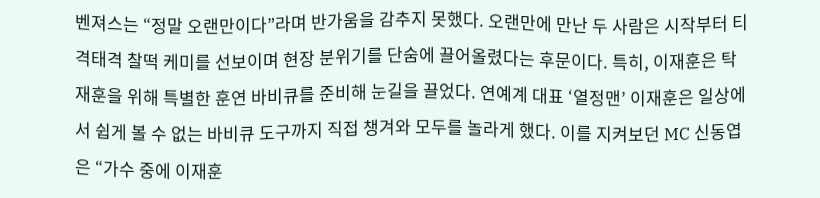벤져스는 “정말 오랜만이다”라며 반가움을 감추지 못했다. 오랜만에 만난 두 사람은 시작부터 티격태격 찰떡 케미를 선보이며 현장 분위기를 단숨에 끌어올렸다는 후문이다. 특히, 이재훈은 탁재훈을 위해 특별한 훈연 바비큐를 준비해 눈길을 끌었다. 연예계 대표 ‘열정맨’ 이재훈은 일상에서 쉽게 볼 수 없는 바비큐 도구까지 직접 챙겨와 모두를 놀라게 했다. 이를 지켜보던 MC 신동엽은 “가수 중에 이재훈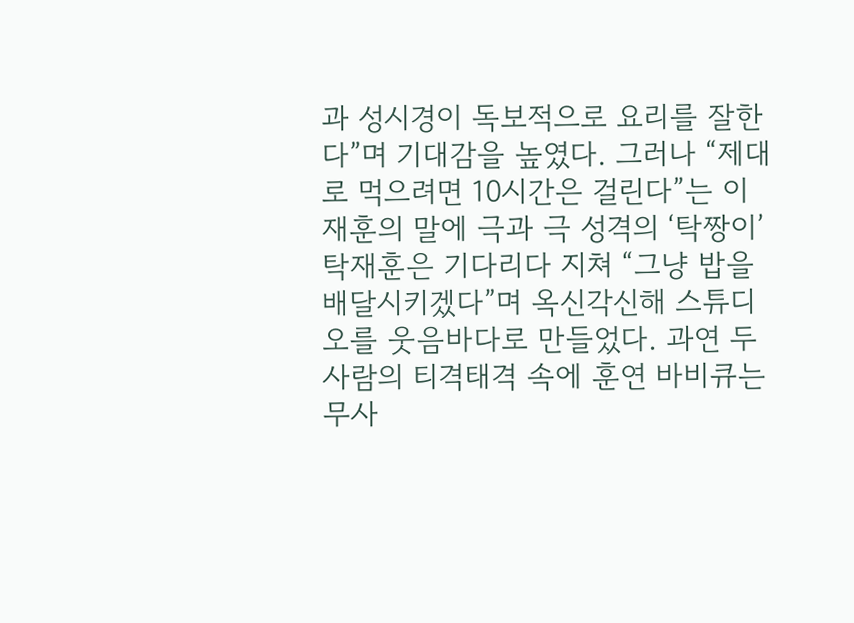과 성시경이 독보적으로 요리를 잘한다”며 기대감을 높였다. 그러나 “제대로 먹으려면 10시간은 걸린다”는 이재훈의 말에 극과 극 성격의 ‘탁짱이’ 탁재훈은 기다리다 지쳐 “그냥 밥을 배달시키겠다”며 옥신각신해 스튜디오를 웃음바다로 만들었다. 과연 두 사람의 티격태격 속에 훈연 바비큐는 무사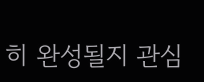히 완성될지 관심